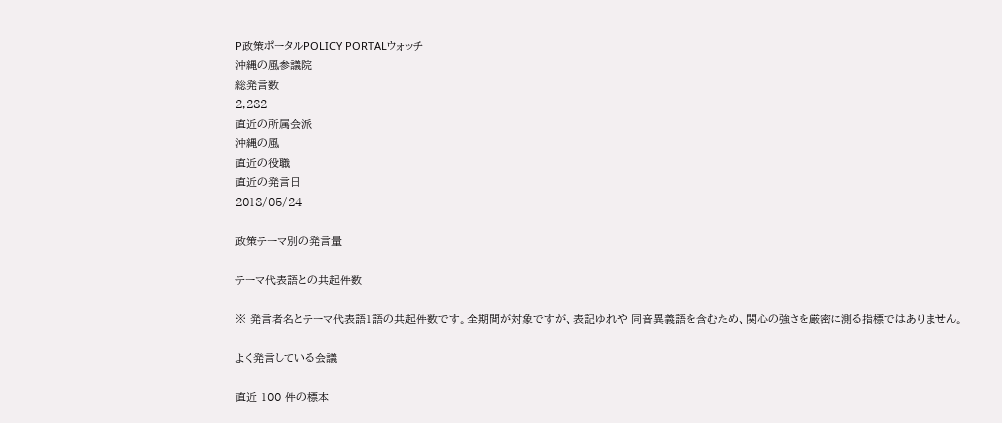P政策ポータルPOLICY PORTALウォッチ
沖縄の風参議院
総発言数
2,282
直近の所属会派
沖縄の風
直近の役職
直近の発言日
2018/05/24

政策テーマ別の発言量

テーマ代表語との共起件数

※ 発言者名とテーマ代表語1語の共起件数です。全期間が対象ですが、表記ゆれや 同音異義語を含むため、関心の強さを厳密に測る指標ではありません。

よく発言している会議

直近 100 件の標本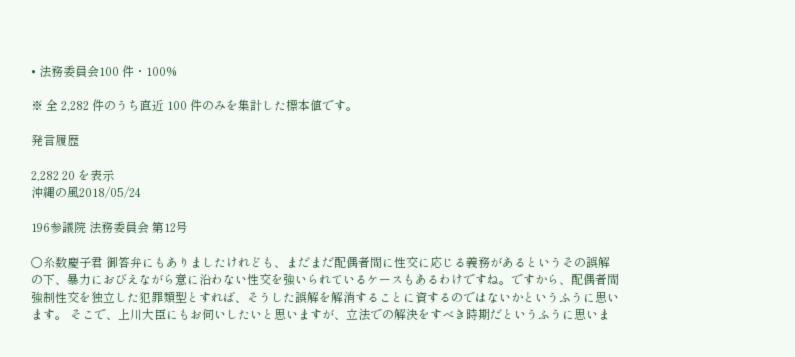• 法務委員会100 件・100%

※ 全 2,282 件のうち直近 100 件のみを集計した標本値です。

発言履歴

2,282 20 を表示
沖縄の風2018/05/24

196参議院 法務委員会 第12号

○糸数慶子君 御答弁にもありましたけれども、まだまだ配偶者間に性交に応じる義務があるというその誤解の下、暴力におびえながら意に沿わない性交を強いられているケースもあるわけですね。ですから、配偶者間強制性交を独立した犯罪類型とすれば、そうした誤解を解消することに資するのではないかというふうに思います。 そこで、上川大臣にもお伺いしたいと思いますが、立法での解決をすべき時期だというふうに思いま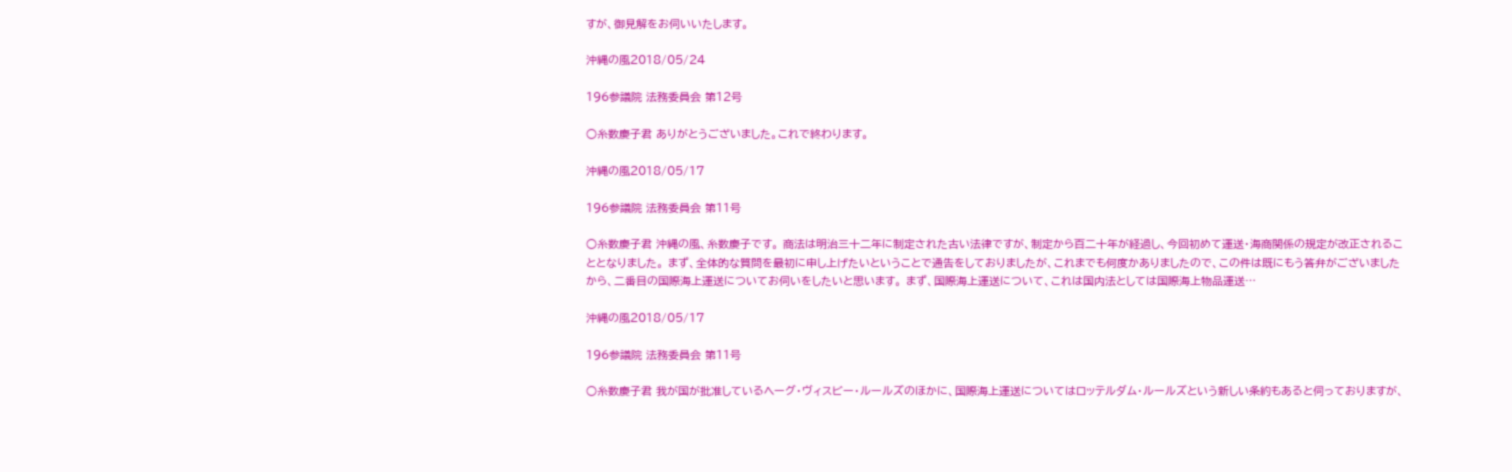すが、御見解をお伺いいたします。

沖縄の風2018/05/24

196参議院 法務委員会 第12号

○糸数慶子君 ありがとうございました。これで終わります。

沖縄の風2018/05/17

196参議院 法務委員会 第11号

○糸数慶子君 沖縄の風、糸数慶子です。 商法は明治三十二年に制定された古い法律ですが、制定から百二十年が経過し、今回初めて運送・海商関係の規定が改正されることとなりました。 まず、全体的な質問を最初に申し上げたいということで通告をしておりましたが、これまでも何度かありましたので、この件は既にもう答弁がございましたから、二番目の国際海上運送についてお伺いをしたいと思います。 まず、国際海上運送について、これは国内法としては国際海上物品運送…

沖縄の風2018/05/17

196参議院 法務委員会 第11号

○糸数慶子君 我が国が批准しているヘーグ・ヴィスビー・ルールズのほかに、国際海上運送についてはロッテルダム・ルールズという新しい条約もあると伺っておりますが、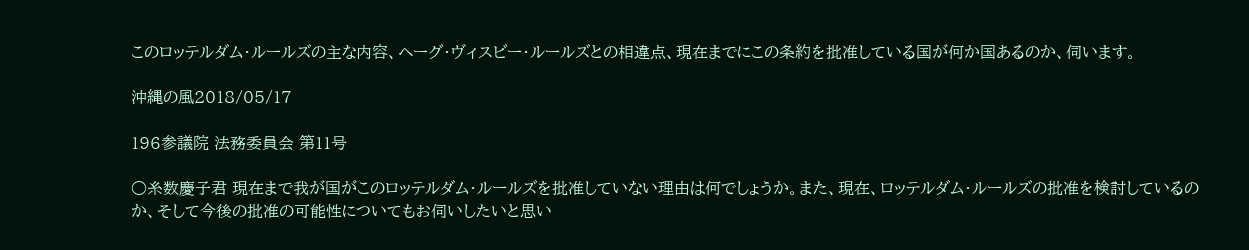このロッテルダム・ルールズの主な内容、ヘーグ・ヴィスビー・ルールズとの相違点、現在までにこの条約を批准している国が何か国あるのか、伺います。

沖縄の風2018/05/17

196参議院 法務委員会 第11号

○糸数慶子君 現在まで我が国がこのロッテルダム・ルールズを批准していない理由は何でしょうか。また、現在、ロッテルダム・ルールズの批准を検討しているのか、そして今後の批准の可能性についてもお伺いしたいと思い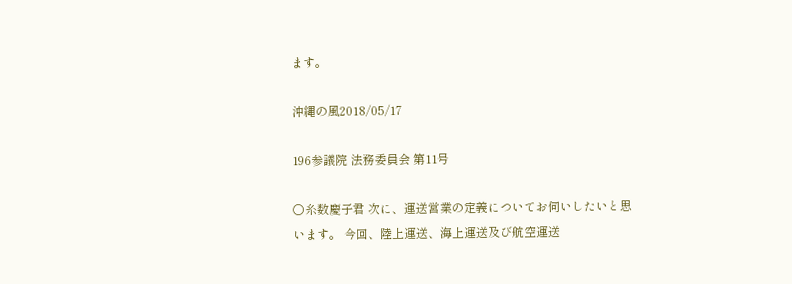ます。

沖縄の風2018/05/17

196参議院 法務委員会 第11号

○糸数慶子君 次に、運送営業の定義についてお伺いしたいと思います。 今回、陸上運送、海上運送及び航空運送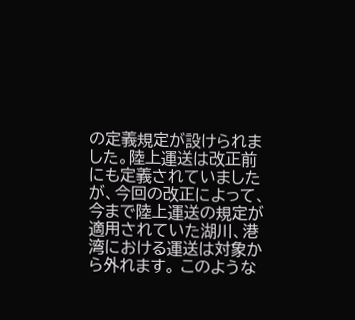の定義規定が設けられました。陸上運送は改正前にも定義されていましたが、今回の改正によって、今まで陸上運送の規定が適用されていた湖川、港湾における運送は対象から外れます。 このような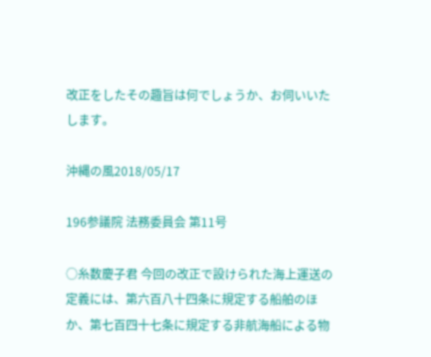改正をしたその趣旨は何でしょうか、お伺いいたします。

沖縄の風2018/05/17

196参議院 法務委員会 第11号

○糸数慶子君 今回の改正で設けられた海上運送の定義には、第六百八十四条に規定する船舶のほか、第七百四十七条に規定する非航海船による物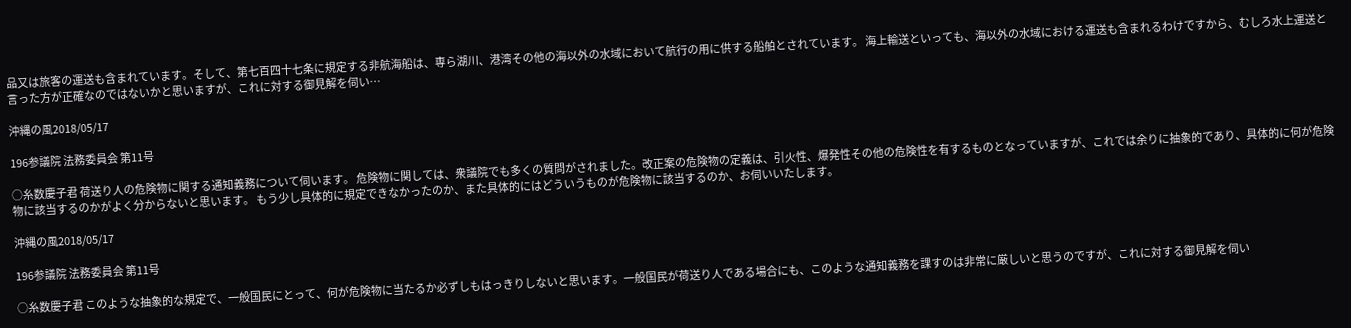品又は旅客の運送も含まれています。そして、第七百四十七条に規定する非航海船は、専ら湖川、港湾その他の海以外の水域において航行の用に供する船舶とされています。 海上輸送といっても、海以外の水域における運送も含まれるわけですから、むしろ水上運送と言った方が正確なのではないかと思いますが、これに対する御見解を伺い…

沖縄の風2018/05/17

196参議院 法務委員会 第11号

○糸数慶子君 荷送り人の危険物に関する通知義務について伺います。 危険物に関しては、衆議院でも多くの質問がされました。改正案の危険物の定義は、引火性、爆発性その他の危険性を有するものとなっていますが、これでは余りに抽象的であり、具体的に何が危険物に該当するのかがよく分からないと思います。 もう少し具体的に規定できなかったのか、また具体的にはどういうものが危険物に該当するのか、お伺いいたします。

沖縄の風2018/05/17

196参議院 法務委員会 第11号

○糸数慶子君 このような抽象的な規定で、一般国民にとって、何が危険物に当たるか必ずしもはっきりしないと思います。一般国民が荷送り人である場合にも、このような通知義務を課すのは非常に厳しいと思うのですが、これに対する御見解を伺い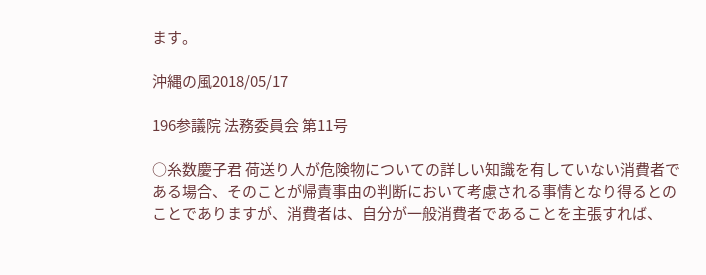ます。

沖縄の風2018/05/17

196参議院 法務委員会 第11号

○糸数慶子君 荷送り人が危険物についての詳しい知識を有していない消費者である場合、そのことが帰責事由の判断において考慮される事情となり得るとのことでありますが、消費者は、自分が一般消費者であることを主張すれば、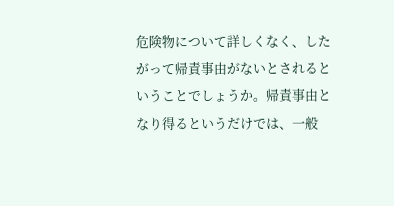危険物について詳しくなく、したがって帰責事由がないとされるということでしょうか。帰責事由となり得るというだけでは、一般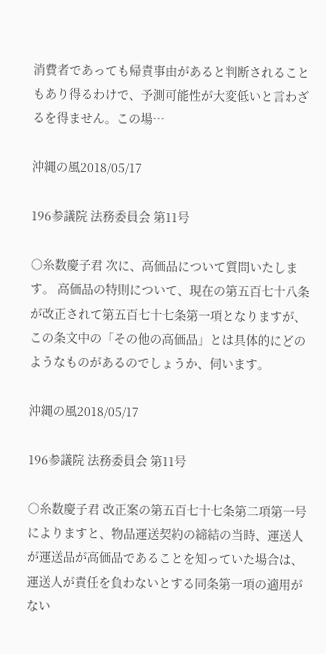消費者であっても帰責事由があると判断されることもあり得るわけで、予測可能性が大変低いと言わざるを得ません。この場…

沖縄の風2018/05/17

196参議院 法務委員会 第11号

○糸数慶子君 次に、高価品について質問いたします。 高価品の特則について、現在の第五百七十八条が改正されて第五百七十七条第一項となりますが、この条文中の「その他の高価品」とは具体的にどのようなものがあるのでしょうか、伺います。

沖縄の風2018/05/17

196参議院 法務委員会 第11号

○糸数慶子君 改正案の第五百七十七条第二項第一号によりますと、物品運送契約の締結の当時、運送人が運送品が高価品であることを知っていた場合は、運送人が責任を負わないとする同条第一項の適用がない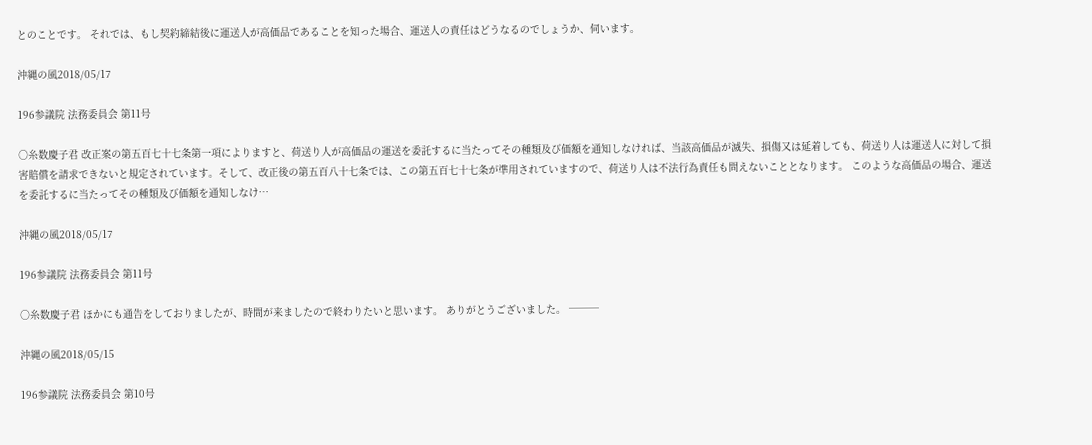とのことです。 それでは、もし契約締結後に運送人が高価品であることを知った場合、運送人の責任はどうなるのでしょうか、伺います。

沖縄の風2018/05/17

196参議院 法務委員会 第11号

○糸数慶子君 改正案の第五百七十七条第一項によりますと、荷送り人が高価品の運送を委託するに当たってその種類及び価額を通知しなければ、当該高価品が滅失、損傷又は延着しても、荷送り人は運送人に対して損害賠償を請求できないと規定されています。そして、改正後の第五百八十七条では、この第五百七十七条が準用されていますので、荷送り人は不法行為責任も問えないこととなります。 このような高価品の場合、運送を委託するに当たってその種類及び価額を通知しなけ…

沖縄の風2018/05/17

196参議院 法務委員会 第11号

○糸数慶子君 ほかにも通告をしておりましたが、時間が来ましたので終わりたいと思います。 ありがとうございました。 ───

沖縄の風2018/05/15

196参議院 法務委員会 第10号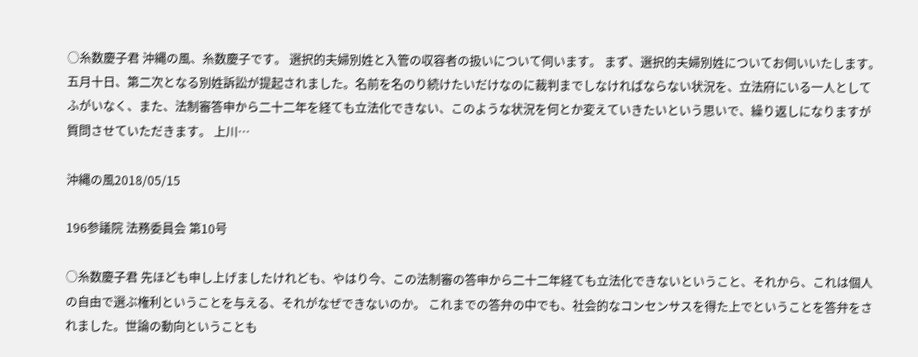○糸数慶子君 沖縄の風、糸数慶子です。 選択的夫婦別姓と入管の収容者の扱いについて伺います。 まず、選択的夫婦別姓についてお伺いいたします。 五月十日、第二次となる別姓訴訟が提起されました。名前を名のり続けたいだけなのに裁判までしなければならない状況を、立法府にいる一人としてふがいなく、また、法制審答申から二十二年を経ても立法化できない、このような状況を何とか変えていきたいという思いで、繰り返しになりますが質問させていただきます。 上川…

沖縄の風2018/05/15

196参議院 法務委員会 第10号

○糸数慶子君 先ほども申し上げましたけれども、やはり今、この法制審の答申から二十二年経ても立法化できないということ、それから、これは個人の自由で選ぶ権利ということを与える、それがなぜできないのか。 これまでの答弁の中でも、社会的なコンセンサスを得た上でということを答弁をされました。世論の動向ということも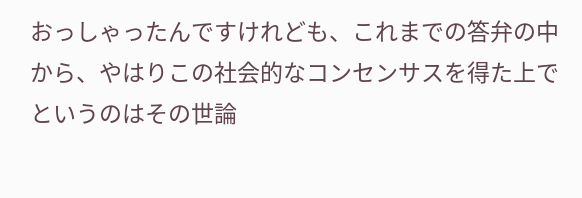おっしゃったんですけれども、これまでの答弁の中から、やはりこの社会的なコンセンサスを得た上でというのはその世論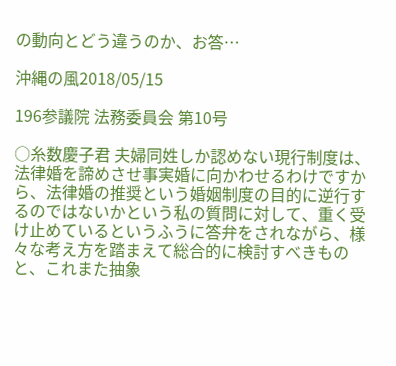の動向とどう違うのか、お答…

沖縄の風2018/05/15

196参議院 法務委員会 第10号

○糸数慶子君 夫婦同姓しか認めない現行制度は、法律婚を諦めさせ事実婚に向かわせるわけですから、法律婚の推奨という婚姻制度の目的に逆行するのではないかという私の質問に対して、重く受け止めているというふうに答弁をされながら、様々な考え方を踏まえて総合的に検討すべきものと、これまた抽象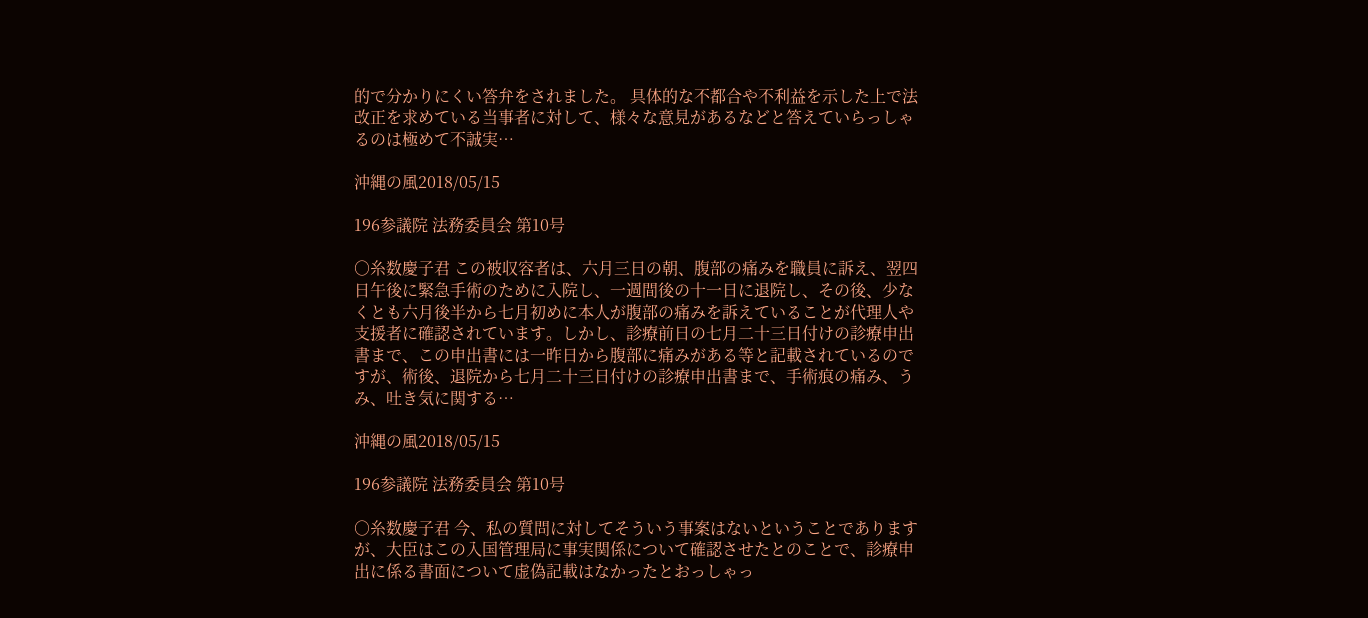的で分かりにくい答弁をされました。 具体的な不都合や不利益を示した上で法改正を求めている当事者に対して、様々な意見があるなどと答えていらっしゃるのは極めて不誠実…

沖縄の風2018/05/15

196参議院 法務委員会 第10号

○糸数慶子君 この被収容者は、六月三日の朝、腹部の痛みを職員に訴え、翌四日午後に緊急手術のために入院し、一週間後の十一日に退院し、その後、少なくとも六月後半から七月初めに本人が腹部の痛みを訴えていることが代理人や支援者に確認されています。しかし、診療前日の七月二十三日付けの診療申出書まで、この申出書には一昨日から腹部に痛みがある等と記載されているのですが、術後、退院から七月二十三日付けの診療申出書まで、手術痕の痛み、うみ、吐き気に関する…

沖縄の風2018/05/15

196参議院 法務委員会 第10号

○糸数慶子君 今、私の質問に対してそういう事案はないということでありますが、大臣はこの入国管理局に事実関係について確認させたとのことで、診療申出に係る書面について虚偽記載はなかったとおっしゃっ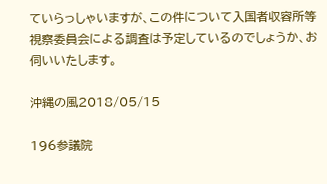ていらっしゃいますが、この件について入国者収容所等視察委員会による調査は予定しているのでしょうか、お伺いいたします。

沖縄の風2018/05/15

196参議院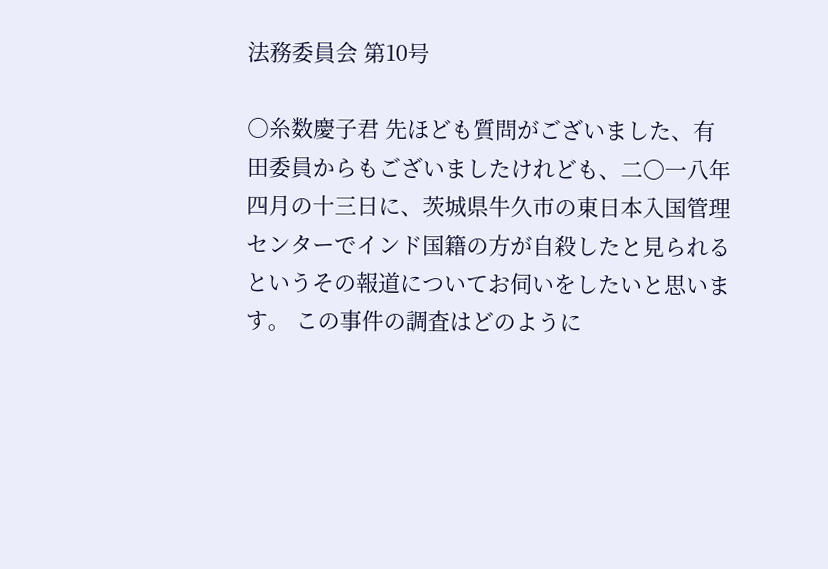法務委員会 第10号

○糸数慶子君 先ほども質問がございました、有田委員からもございましたけれども、二〇一八年四月の十三日に、茨城県牛久市の東日本入国管理センターでインド国籍の方が自殺したと見られるというその報道についてお伺いをしたいと思います。 この事件の調査はどのように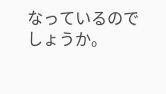なっているのでしょうか。